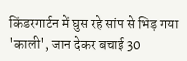किंडरगार्टन में घुस रहे सांप से भिड़ गया 'काली', जान देकर बचाई 30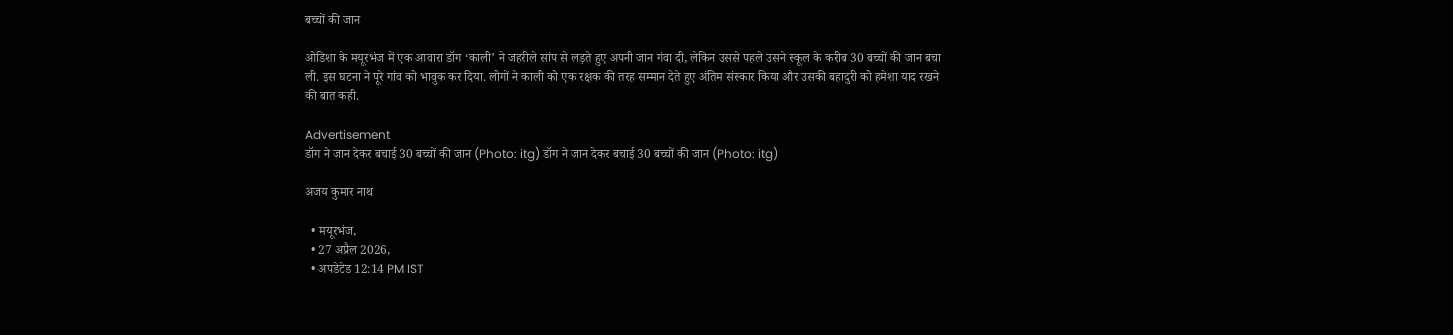बच्चों की जान

ओडिशा के मयूरभंज में एक आवारा डॉग ‘काली’ ने जहरीले सांप से लड़ते हुए अपनी जान गंवा दी, लेकिन उससे पहले उसने स्कूल के करीब 30 बच्चों की जान बचा ली. इस घटना ने पूरे गांव को भावुक कर दिया. लोगों ने काली को एक रक्षक की तरह सम्मान देते हुए अंतिम संस्कार किया और उसकी बहादुरी को हमेशा याद रखने की बात कही.

Advertisement
डॉग ने जान देकर बचाई 30 बच्चों की जान (Photo: itg) डॉग ने जान देकर बचाई 30 बच्चों की जान (Photo: itg)

अजय कुमार नाथ

  • मयूरभंज,
  • 27 अप्रैल 2026,
  • अपडेटेड 12:14 PM IST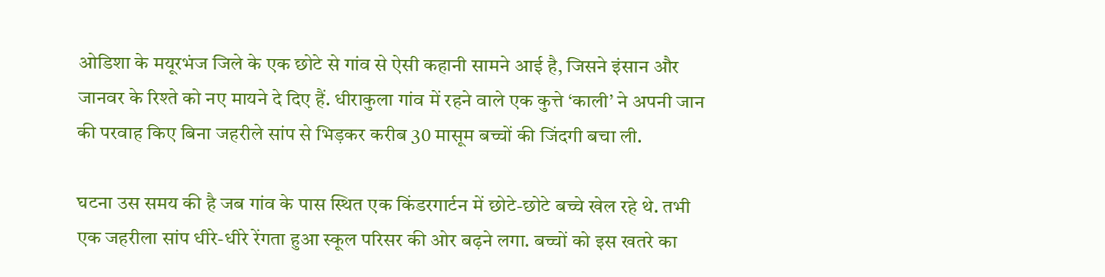ओडिशा के मयूरभंज जिले के एक छोटे से गांव से ऐसी कहानी सामने आई है, जिसने इंसान और जानवर के रिश्ते को नए मायने दे दिए हैं. धीराकुला गांव में रहने वाले एक कुत्ते ‘काली’ ने अपनी जान की परवाह किए बिना जहरीले सांप से भिड़कर करीब 30 मासूम बच्चों की जिंदगी बचा ली.

घटना उस समय की है जब गांव के पास स्थित एक किंडरगार्टन में छोटे-छोटे बच्चे खेल रहे थे. तभी एक जहरीला सांप धीरे-धीरे रेंगता हुआ स्कूल परिसर की ओर बढ़ने लगा. बच्चों को इस खतरे का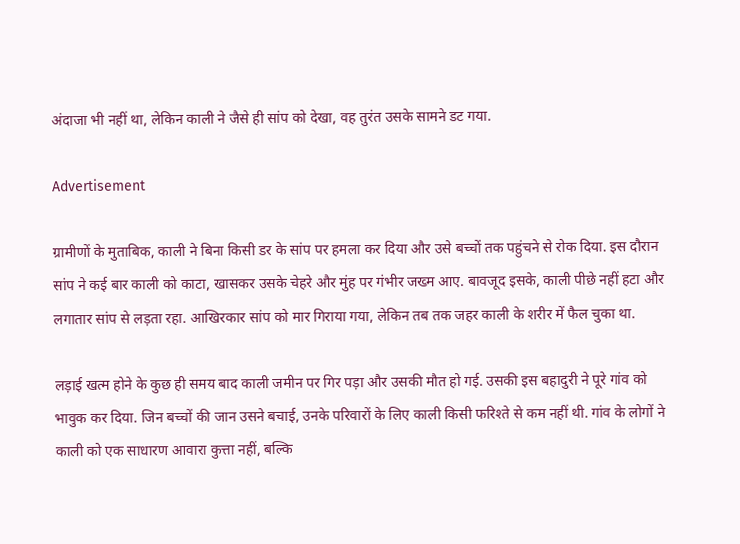अंदाजा भी नहीं था, लेकिन काली ने जैसे ही सांप को देखा, वह तुरंत उसके सामने डट गया.

Advertisement

ग्रामीणों के मुताबिक, काली ने बिना किसी डर के सांप पर हमला कर दिया और उसे बच्चों तक पहुंचने से रोक दिया. इस दौरान सांप ने कई बार काली को काटा, खासकर उसके चेहरे और मुंह पर गंभीर जख्म आए. बावजूद इसके, काली पीछे नहीं हटा और लगातार सांप से लड़ता रहा. आखिरकार सांप को मार गिराया गया, लेकिन तब तक जहर काली के शरीर में फैल चुका था.

लड़ाई खत्म होने के कुछ ही समय बाद काली जमीन पर गिर पड़ा और उसकी मौत हो गई. उसकी इस बहादुरी ने पूरे गांव को भावुक कर दिया. जिन बच्चों की जान उसने बचाई, उनके परिवारों के लिए काली किसी फरिश्ते से कम नहीं थी. गांव के लोगों ने काली को एक साधारण आवारा कुत्ता नहीं, बल्कि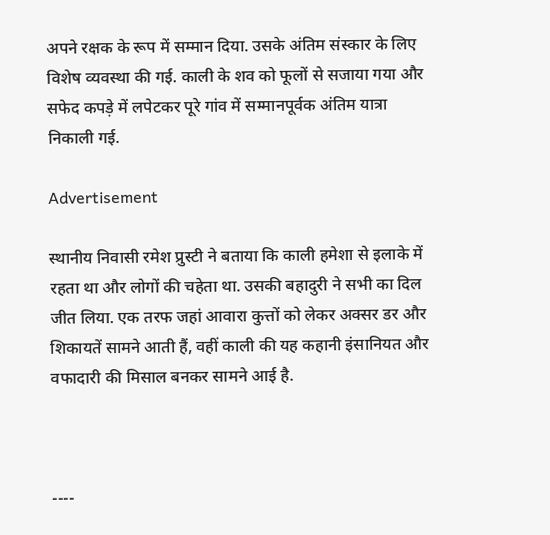अपने रक्षक के रूप में सम्मान दिया. उसके अंतिम संस्कार के लिए विशेष व्यवस्था की गई. काली के शव को फूलों से सजाया गया और सफेद कपड़े में लपेटकर पूरे गांव में सम्मानपूर्वक अंतिम यात्रा निकाली गई.

Advertisement

स्थानीय निवासी रमेश प्रुस्टी ने बताया कि काली हमेशा से इलाके में रहता था और लोगों की चहेता था. उसकी बहादुरी ने सभी का दिल जीत लिया. एक तरफ जहां आवारा कुत्तों को लेकर अक्सर डर और शिकायतें सामने आती हैं, वहीं काली की यह कहानी इंसानियत और वफादारी की मिसाल बनकर सामने आई है.



----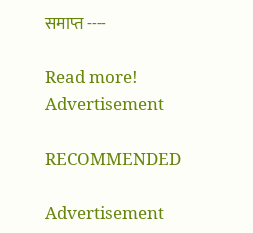समाप्त ----

Read more!
Advertisement

RECOMMENDED

Advertisement